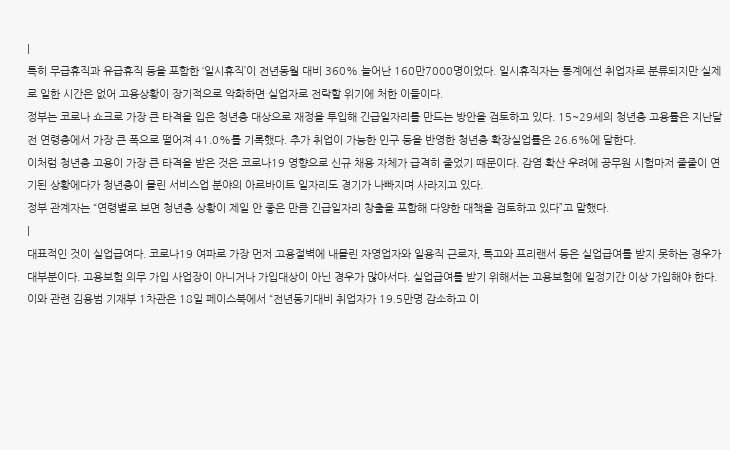|
특히 무급휴직과 유급휴직 등을 포함한 ‘일시휴직’이 전년동월 대비 360% 늘어난 160만7000명이었다. 일시휴직자는 통계에선 취업자로 분류되지만 실제로 일한 시간은 없어 고용상황이 장기적으로 악화하면 실업자로 전락할 위기에 처한 이들이다.
정부는 코로나 쇼크로 가장 큰 타격을 입은 청년층 대상으로 재정을 투입해 긴급일자리를 만드는 방안을 검토하고 있다. 15~29세의 청년층 고용률은 지난달 전 연령층에서 가장 큰 폭으로 떨어져 41.0%를 기록했다. 추가 취업이 가능한 인구 등을 반영한 청년층 확장실업률은 26.6%에 달한다.
이처럼 청년층 고용이 가장 큰 타격을 받은 것은 코로나19 영향으로 신규 채용 자체가 급격히 줄었기 때문이다. 감염 확산 우려에 공무원 시험마저 줄줄이 연기된 상황에다가 청년층이 몰린 서비스업 분야의 아르바이트 일자리도 경기가 나빠지며 사라지고 있다.
정부 관계자는 “연령별로 보면 청년층 상황이 제일 안 좋은 만큼 긴급일자리 창출을 포함해 다양한 대책을 검토하고 있다”고 말했다.
|
대표적인 것이 실업급여다. 코로나19 여파로 가장 먼저 고용절벽에 내몰린 자영업자와 일용직 근로자, 특고와 프리랜서 등은 실업급여를 받지 못하는 경우가 대부분이다. 고용보험 의무 가입 사업장이 아니거나 가입대상이 아닌 경우가 많아서다. 실업급여를 받기 위해서는 고용보험에 일정기간 이상 가입해야 한다.
이와 관련 김용범 기재부 1차관은 18일 페이스북에서 “전년동기대비 취업자가 19.5만명 감소하고 이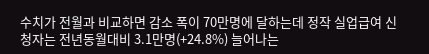수치가 전월과 비교하면 감소 폭이 70만명에 달하는데 정작 실업급여 신청자는 전년동월대비 3.1만명(+24.8%) 늘어나는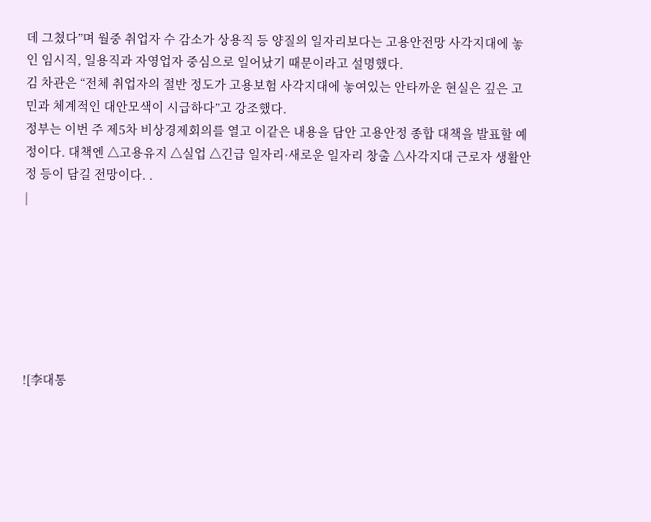데 그쳤다”며 월중 취업자 수 감소가 상용직 등 양질의 일자리보다는 고용안전망 사각지대에 놓인 임시직, 일용직과 자영업자 중심으로 일어났기 때문이라고 설명했다.
김 차관은 “전체 취업자의 절반 정도가 고용보험 사각지대에 놓여있는 안타까운 현실은 깊은 고민과 체계적인 대안모색이 시급하다”고 강조했다.
정부는 이번 주 제5차 비상경제회의를 열고 이같은 내용을 담안 고용안정 종합 대책을 발표할 예정이다. 대책엔 △고용유지 △실업 △긴급 일자리·새로운 일자리 창출 △사각지대 근로자 생활안정 등이 담길 전망이다. .
|







![李대통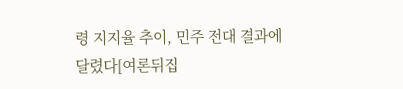령 지지율 추이, 민주 전대 결과에 달렸다[여론뒤집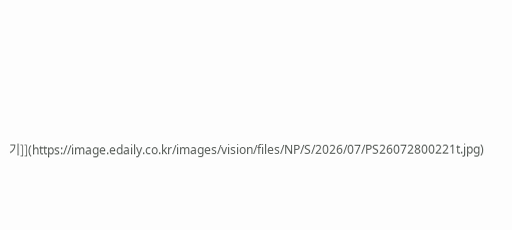기]](https://image.edaily.co.kr/images/vision/files/NP/S/2026/07/PS26072800221t.jpg)